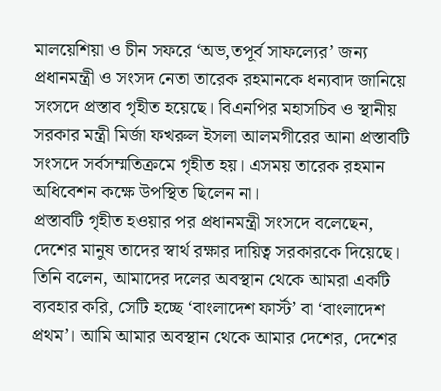মালয়েশিয়া ও চীন সফরে ‘অভ‚তপূর্ব সাফল্যের’ জন্য প্রধানমন্ত্রী ও সংসদ নেতা তারেক রহমানকে ধন্যবাদ জানিয়ে সংসদে প্রস্তাব গৃহীত হয়েছে। বিএনপির মহাসচিব ও স্থানীয় সরকার মন্ত্রী মির্জা ফখরুল ইসলা আলমগীরের আনা প্রস্তাবটি সংসদে সর্বসম্মতিক্রমে গৃহীত হয়। এসময় তারেক রহমান অধিবেশন কক্ষে উপস্থিত ছিলেন না।
প্রস্তাবটি গৃহীত হওয়ার পর প্রধানমন্ত্রী সংসদে বলেছেন, দেশের মানুষ তাদের স্বার্থ রক্ষার দায়িত্ব সরকারকে দিয়েছে। তিনি বলেন, আমাদের দলের অবস্থান থেকে আমরা একটি ব্যবহার করি, সেটি হচ্ছে ‘বাংলাদেশ ফার্স্ট’ বা ‘বাংলাদেশ প্রথম’। আমি আমার অবস্থান থেকে আমার দেশের, দেশের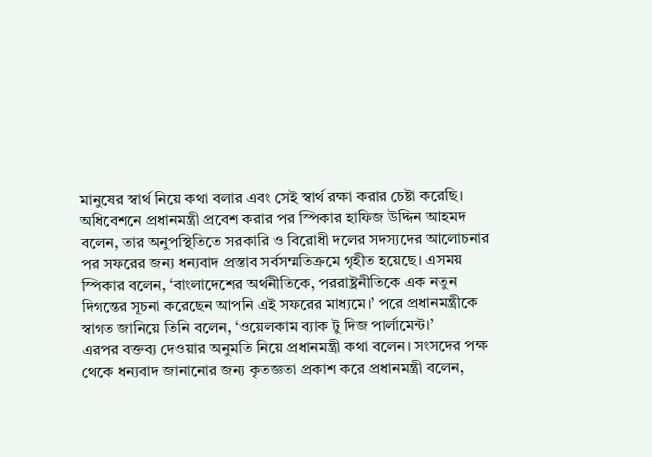মানুষের স্বার্থ নিয়ে কথা বলার এবং সেই স্বার্থ রক্ষা করার চেষ্টা করেছি।
অধিবেশনে প্রধানমন্ত্রী প্রবেশ করার পর স্পিকার হাফিজ উদ্দিন আহমদ বলেন, তার অনুপস্থিতিতে সরকারি ও বিরোধী দলের সদস্যদের আলোচনার পর সফরের জন্য ধন্যবাদ প্রস্তাব সর্বসম্মতিক্রমে গৃহীত হয়েছে। এসময় স্পিকার বলেন, ‘বাংলাদেশের অর্থনীতিকে, পররাষ্ট্রনীতিকে এক নতুন দিগন্তের সূচনা করেছেন আপনি এই সফরের মাধ্যমে।’ পরে প্রধানমন্ত্রীকে স্বাগত জানিয়ে তিনি বলেন, ‘ওয়েলকাম ব্যাক টু দিজ পার্লামেন্ট।’
এরপর বক্তব্য দেওয়ার অনুমতি নিয়ে প্রধানমন্ত্রী কথা বলেন। সংসদের পক্ষ থেকে ধন্যবাদ জানানোর জন্য কৃতজ্ঞতা প্রকাশ করে প্রধানমন্ত্রী বলেন,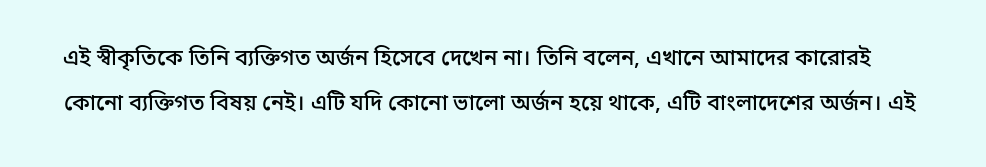এই স্বীকৃতিকে তিনি ব্যক্তিগত অর্জন হিসেবে দেখেন না। তিনি বলেন, এখানে আমাদের কারোরই কোনো ব্যক্তিগত বিষয় নেই। এটি যদি কোনো ভালো অর্জন হয়ে থাকে, এটি বাংলাদেশের অর্জন। এই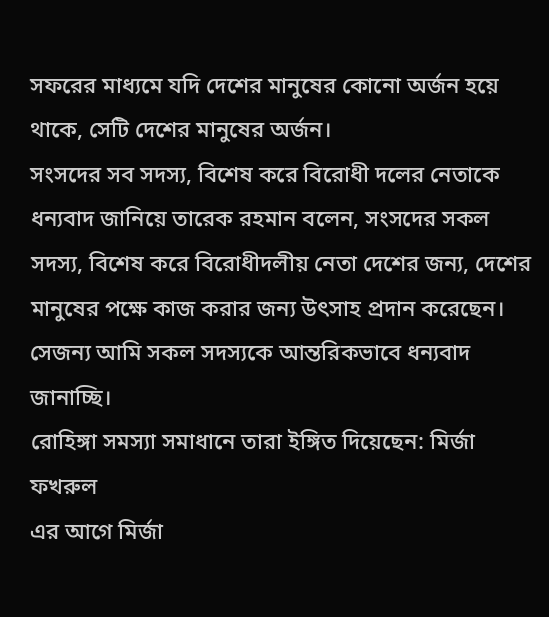সফরের মাধ্যমে যদি দেশের মানুষের কোনো অর্জন হয়ে থাকে, সেটি দেশের মানুষের অর্জন।
সংসদের সব সদস্য, বিশেষ করে বিরোধী দলের নেতাকে ধন্যবাদ জানিয়ে তারেক রহমান বলেন, সংসদের সকল সদস্য, বিশেষ করে বিরোধীদলীয় নেতা দেশের জন্য, দেশের মানুষের পক্ষে কাজ করার জন্য উৎসাহ প্রদান করেছেন। সেজন্য আমি সকল সদস্যকে আন্তরিকভাবে ধন্যবাদ জানাচ্ছি।
রোহিঙ্গা সমস্যা সমাধানে তারা ইঙ্গিত দিয়েছেন: মির্জা ফখরুল
এর আগে মির্জা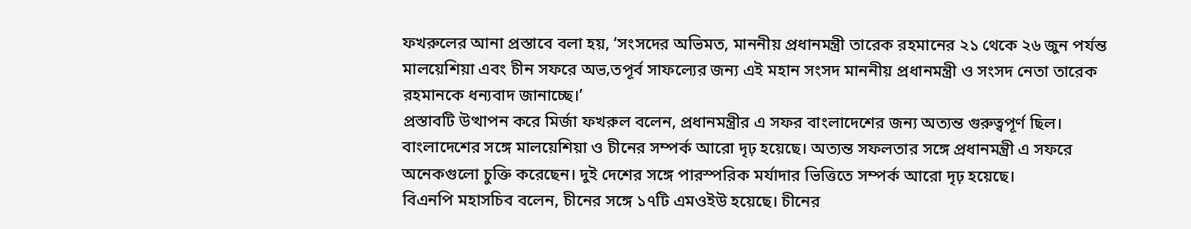ফখরুলের আনা প্রস্তাবে বলা হয়, ‘সংসদের অভিমত, মাননীয় প্রধানমন্ত্রী তারেক রহমানের ২১ থেকে ২৬ জুন পর্যন্ত মালয়েশিয়া এবং চীন সফরে অভ‚তপূর্ব সাফল্যের জন্য এই মহান সংসদ মাননীয় প্রধানমন্ত্রী ও সংসদ নেতা তারেক রহমানকে ধন্যবাদ জানাচ্ছে।’
প্রস্তাবটি উত্থাপন করে মির্জা ফখরুল বলেন, প্রধানমন্ত্রীর এ সফর বাংলাদেশের জন্য অত্যন্ত গুরুত্বপূর্ণ ছিল। বাংলাদেশের সঙ্গে মালয়েশিয়া ও চীনের সম্পর্ক আরো দৃঢ় হয়েছে। অত্যন্ত সফলতার সঙ্গে প্রধানমন্ত্রী এ সফরে অনেকগুলো চুক্তি করেছেন। দুই দেশের সঙ্গে পারস্পরিক মর্যাদার ভিত্তিতে সম্পর্ক আরো দৃঢ় হয়েছে।
বিএনপি মহাসচিব বলেন, চীনের সঙ্গে ১৭টি এমওইউ হয়েছে। চীনের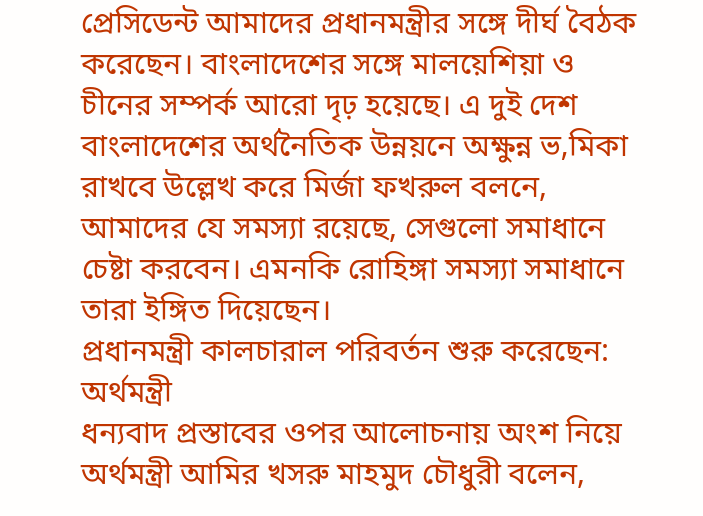প্রেসিডেন্ট আমাদের প্রধানমন্ত্রীর সঙ্গে দীর্ঘ বৈঠক করেছেন। বাংলাদেশের সঙ্গে মালয়েশিয়া ও চীনের সম্পর্ক আরো দৃঢ় হয়েছে। এ দুই দেশ বাংলাদেশের অর্থনৈতিক উন্নয়নে অক্ষুন্ন ভ‚মিকা রাখবে উল্লেখ করে মির্জা ফখরুল বলনে, আমাদের যে সমস্যা রয়েছে, সেগুলো সমাধানে চেষ্টা করবেন। এমনকি রোহিঙ্গা সমস্যা সমাধানে তারা ইঙ্গিত দিয়েছেন।
প্রধানমন্ত্রী কালচারাল পরিবর্তন শুরু করেছেন: অর্থমন্ত্রী
ধন্যবাদ প্রস্তাবের ওপর আলোচনায় অংশ নিয়ে অর্থমন্ত্রী আমির খসরু মাহমুদ চৌধুরী বলেন,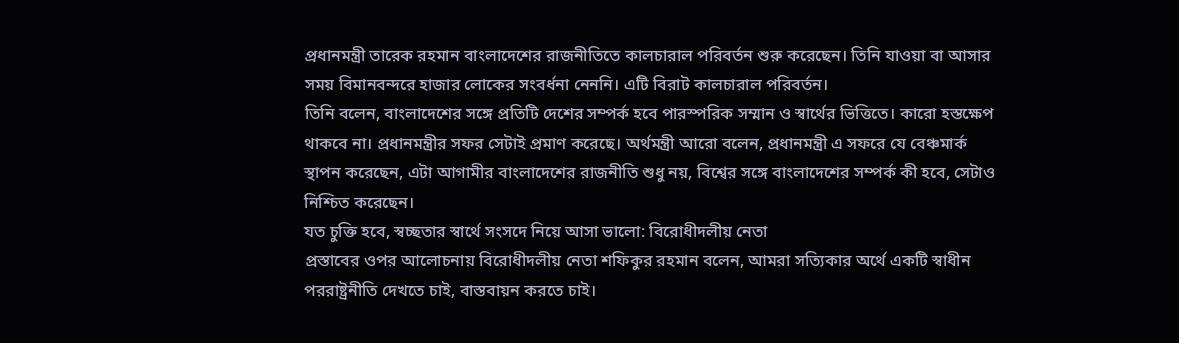প্রধানমন্ত্রী তারেক রহমান বাংলাদেশের রাজনীতিতে কালচারাল পরিবর্তন শুরু করেছেন। তিনি যাওয়া বা আসার সময় বিমানবন্দরে হাজার লোকের সংবর্ধনা নেননি। এটি বিরাট কালচারাল পরিবর্তন।
তিনি বলেন, বাংলাদেশের সঙ্গে প্রতিটি দেশের সম্পর্ক হবে পারস্পরিক সম্মান ও স্বার্থের ভিত্তিতে। কারো হস্তক্ষেপ থাকবে না। প্রধানমন্ত্রীর সফর সেটাই প্রমাণ করেছে। অর্থমন্ত্রী আরো বলেন, প্রধানমন্ত্রী এ সফরে যে বেঞ্চমার্ক স্থাপন করেছেন, এটা আগামীর বাংলাদেশের রাজনীতি শুধু নয়, বিশ্বের সঙ্গে বাংলাদেশের সম্পর্ক কী হবে, সেটাও নিশ্চিত করেছেন।
যত চুক্তি হবে, স্বচ্ছতার স্বার্থে সংসদে নিয়ে আসা ভালো: বিরোধীদলীয় নেতা
প্রস্তাবের ওপর আলোচনায় বিরোধীদলীয় নেতা শফিকুর রহমান বলেন, আমরা সত্যিকার অর্থে একটি স্বাধীন পররাষ্ট্রনীতি দেখতে চাই, বাস্তবায়ন করতে চাই।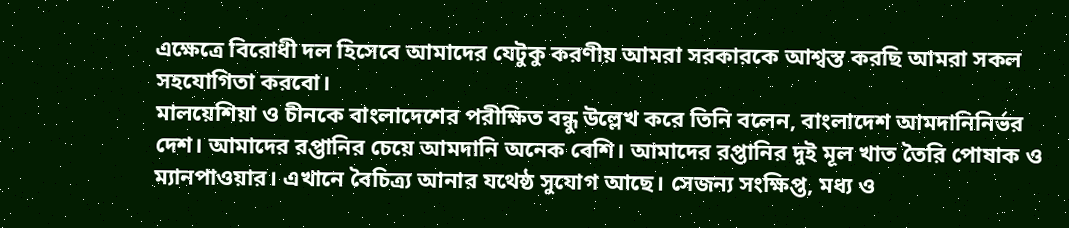এক্ষেত্রে বিরোধী দল হিসেবে আমাদের যেটুকু করণীয় আমরা সরকারকে আশ্বস্ত করছি আমরা সকল সহযোগিতা করবো।
মালয়েশিয়া ও চীনকে বাংলাদেশের পরীক্ষিত বন্ধু উল্লেখ করে তিনি বলেন, বাংলাদেশ আমদানিনির্ভর দেশ। আমাদের রপ্তানির চেয়ে আমদানি অনেক বেশি। আমাদের রপ্তানির দুই মূল খাত তৈরি পোষাক ও ম্যানপাওয়ার। এখানে বৈচিত্র্য আনার যথেষ্ঠ সুযোগ আছে। সেজন্য সংক্ষিপ্ত, মধ্য ও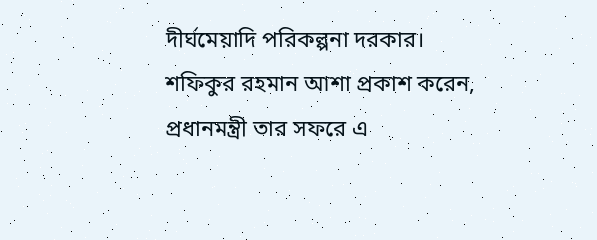দীর্ঘমেয়াদি পরিকল্পনা দরকার।
শফিকুর রহমান আশা প্রকাশ করেন, প্রধানমন্ত্রী তার সফরে এ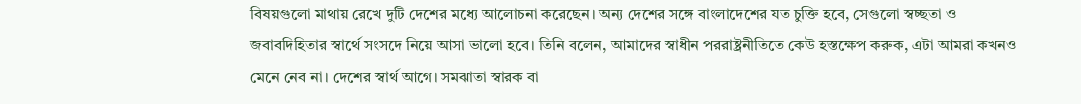বিষয়গুলো মাথায় রেখে দুটি দেশের মধ্যে আলোচনা করেছেন। অন্য দেশের সঙ্গে বাংলাদেশের যত চুক্তি হবে, সেগুলো স্বচ্ছতা ও জবাবদিহিতার স্বার্থে সংসদে নিয়ে আসা ভালো হবে। তিনি বলেন, আমাদের স্বাধীন পররাষ্ট্রনীতিতে কেউ হস্তক্ষেপ করুক, এটা আমরা কখনও মেনে নেব না। দেশের স্বার্থ আগে। সমঝাতা স্বারক বা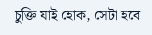চুক্তি যাই হোক, সেটা হবে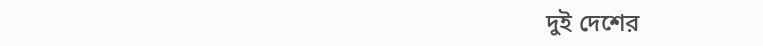দুই দেশের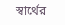স্বার্থের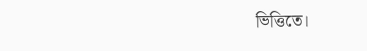ভিত্তিতে।